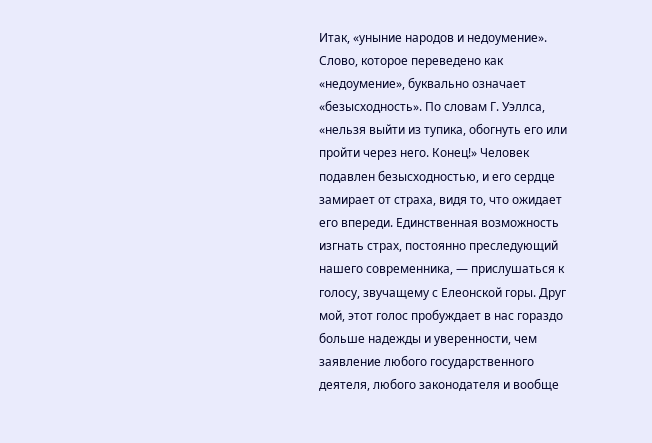Итак, «уныние народов и недоумение». Слово, которое переведено как «недоумение», буквально означает «безысходность». По словам Г. Уэллса, «нельзя выйти из тупика, обогнуть его или пройти через него. Конец!» Человек подавлен безысходностью, и его сердце замирает от страха, видя то, что ожидает его впереди. Единственная возможность изгнать страх, постоянно преследующий нашего современника, — прислушаться к голосу, звучащему с Елеонской горы. Друг мой, этот голос пробуждает в нас гораздо больше надежды и уверенности, чем заявление любого государственного деятеля, любого законодателя и вообще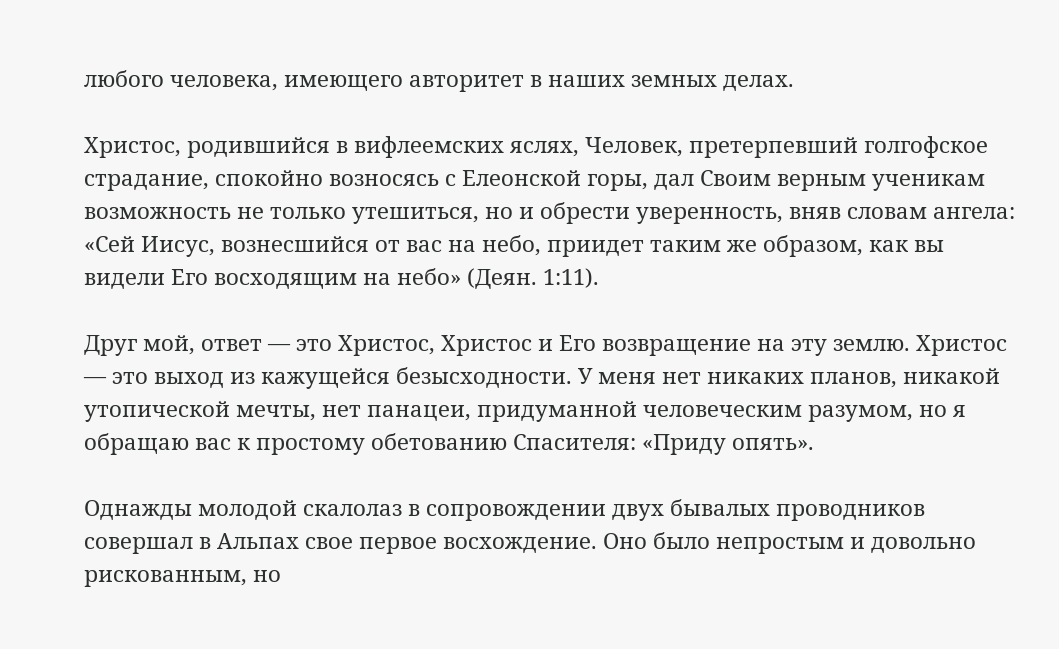любого человека, имеющего авторитет в наших земных делах.

Христос, родившийся в вифлеемских яслях, Человек, претерпевший голгофское страдание, спокойно возносясь с Елеонской горы, дал Своим верным ученикам возможность не только утешиться, но и обрести уверенность, вняв словам ангела: «Сей Иисус, вознесшийся от вас на небо, приидет таким же образом, как вы видели Его восходящим на небо» (Деян. 1:11).

Друг мой, ответ — это Христос, Христос и Его возвращение на эту землю. Христос — это выход из кажущейся безысходности. У меня нет никаких планов, никакой утопической мечты, нет панацеи, придуманной человеческим разумом, но я обращаю вас к простому обетованию Спасителя: «Приду опять».

Однажды молодой скалолаз в сопровождении двух бывалых проводников совершал в Альпах свое первое восхождение. Оно было непростым и довольно рискованным, но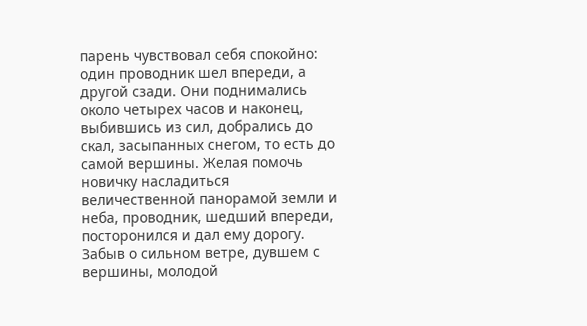парень чувствовал себя спокойно: один проводник шел впереди, а другой сзади. Они поднимались около четырех часов и наконец, выбившись из сил, добрались до скал, засыпанных снегом, то есть до самой вершины. Желая помочь новичку насладиться величественной панорамой земли и неба, проводник, шедший впереди, посторонился и дал ему дорогу. Забыв о сильном ветре, дувшем с вершины, молодой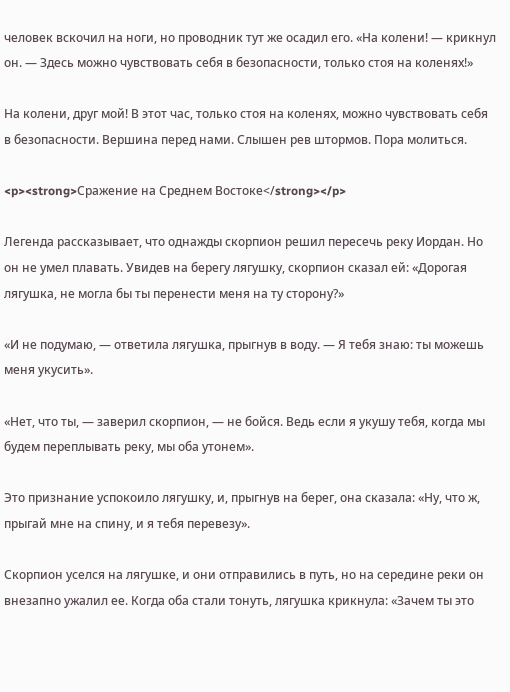человек вскочил на ноги, но проводник тут же осадил его. «На колени! — крикнул он. — Здесь можно чувствовать себя в безопасности, только стоя на коленях!»

На колени, друг мой! В этот час, только стоя на коленях, можно чувствовать себя в безопасности. Вершина перед нами. Слышен рев штормов. Пора молиться.

<p><strong>Сражение на Среднем Востоке</strong></p>

Легенда рассказывает, что однажды скорпион решил пересечь реку Иордан. Но он не умел плавать. Увидев на берегу лягушку, скорпион сказал ей: «Дорогая лягушка, не могла бы ты перенести меня на ту сторону?»

«И не подумаю, — ответила лягушка, прыгнув в воду. — Я тебя знаю: ты можешь меня укусить».

«Нет, что ты, — заверил скорпион, — не бойся. Ведь если я укушу тебя, когда мы будем переплывать реку, мы оба утонем».

Это признание успокоило лягушку, и, прыгнув на берег, она сказала: «Ну, что ж, прыгай мне на спину, и я тебя перевезу».

Скорпион уселся на лягушке, и они отправились в путь, но на середине реки он внезапно ужалил ее. Когда оба стали тонуть, лягушка крикнула: «Зачем ты это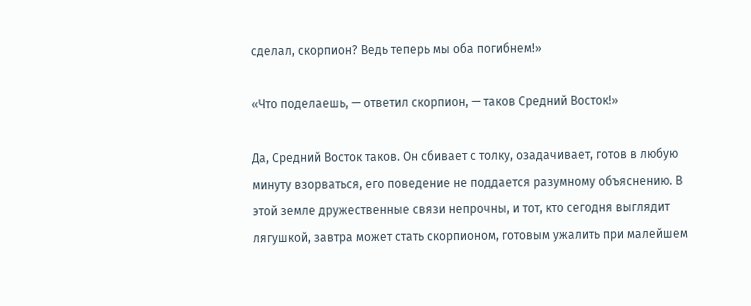сделал, скорпион? Ведь теперь мы оба погибнем!»

«Что поделаешь, — ответил скорпион, — таков Средний Восток!»

Да, Средний Восток таков. Он сбивает с толку, озадачивает, готов в любую минуту взорваться, его поведение не поддается разумному объяснению. В этой земле дружественные связи непрочны, и тот, кто сегодня выглядит лягушкой, завтра может стать скорпионом, готовым ужалить при малейшем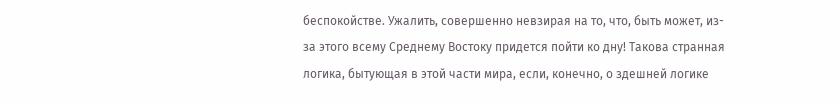беспокойстве. Ужалить, совершенно невзирая на то, что, быть может, из-за этого всему Среднему Востоку придется пойти ко дну! Такова странная логика, бытующая в этой части мира, если, конечно, о здешней логике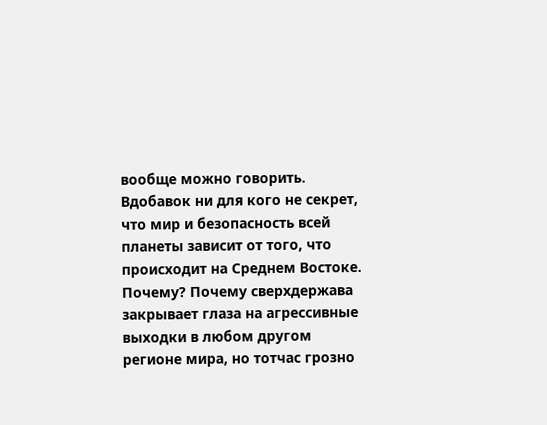вообще можно говорить. Вдобавок ни для кого не секрет, что мир и безопасность всей планеты зависит от того, что происходит на Среднем Востоке. Почему? Почему сверхдержава закрывает глаза на агрессивные выходки в любом другом регионе мира, но тотчас грозно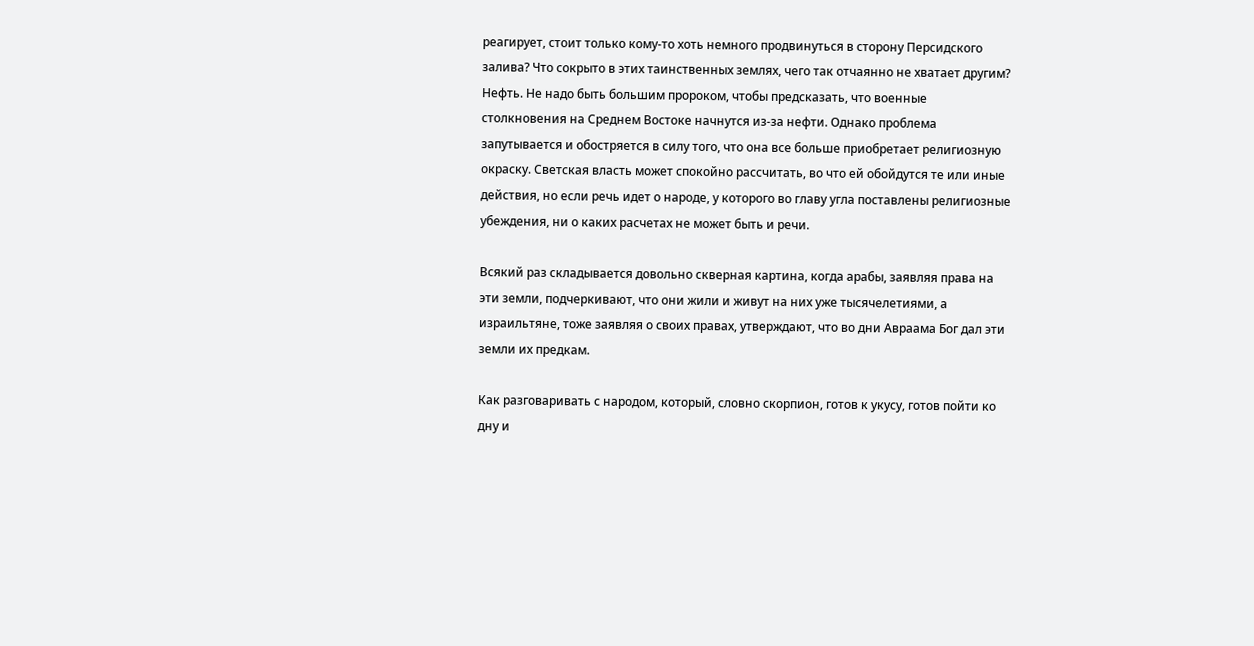реагирует, стоит только кому-то хоть немного продвинуться в сторону Персидского залива? Что сокрыто в этих таинственных землях, чего так отчаянно не хватает другим? Нефть. Не надо быть большим пророком, чтобы предсказать, что военные столкновения на Среднем Востоке начнутся из-за нефти. Однако проблема запутывается и обостряется в силу того, что она все больше приобретает религиозную окраску. Светская власть может спокойно рассчитать, во что ей обойдутся те или иные действия, но если речь идет о народе, у которого во главу угла поставлены религиозные убеждения, ни о каких расчетах не может быть и речи.

Всякий раз складывается довольно скверная картина, когда арабы, заявляя права на эти земли, подчеркивают, что они жили и живут на них уже тысячелетиями, а израильтяне, тоже заявляя о своих правах, утверждают, что во дни Авраама Бог дал эти земли их предкам.

Как разговаривать с народом, который, словно скорпион, готов к укусу, готов пойти ко дну и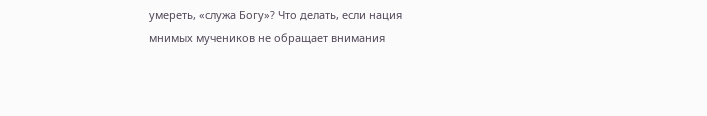умереть, «служа Богу»? Что делать, если нация мнимых мучеников не обращает внимания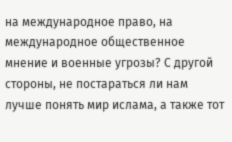на международное право, на международное общественное мнение и военные угрозы? С другой стороны, не постараться ли нам лучше понять мир ислама, а также тот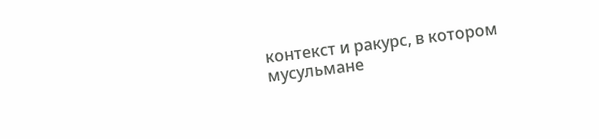контекст и ракурс, в котором мусульмане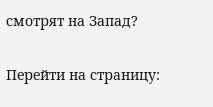смотрят на Запад?

Перейти на страницу: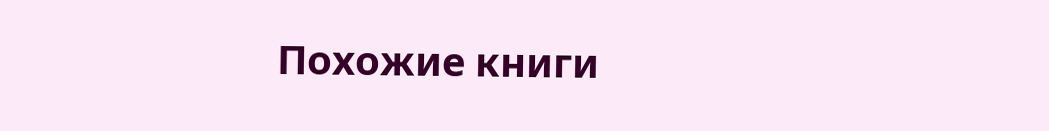Похожие книги